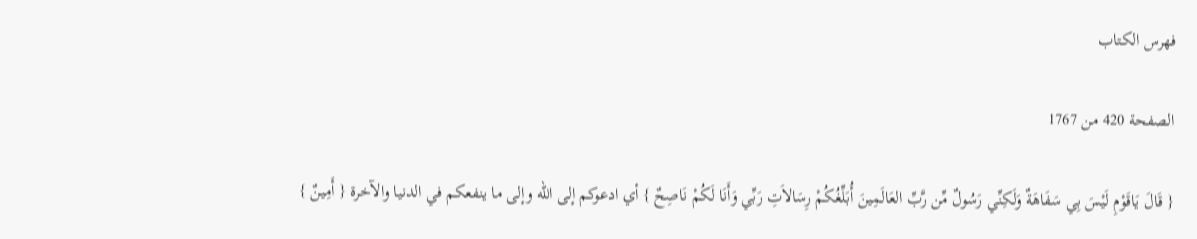فهرس الكتاب

الصفحة 420 من 1767

{ قَالَ يَاقَوْمِ لَيْسَ بِي سَفَاهَةٌ وَلَكِنِّي رَسُولٌ مِّن رَّبِّ العَالَمِينَ أُبَلِّغُكُمْ رِسَالاَتِ رَبِّي وَأَنَا لَكُمْ نَاصِحٌ } أي ادعوكم إلى الله وإلى ما ينفعكم في الدنيا والآخرة { أَمِينٌ }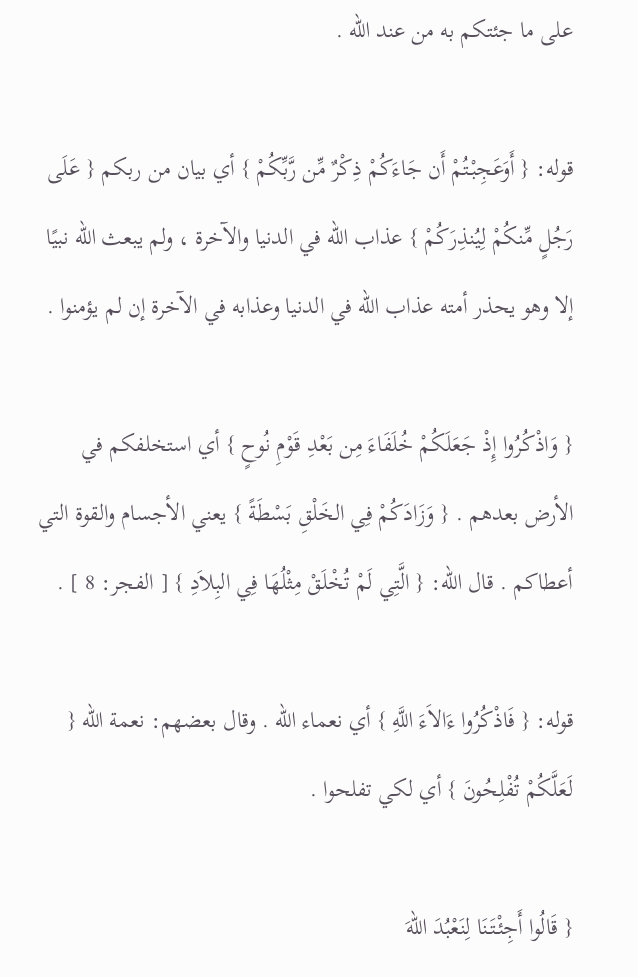على ما جئتكم به من عند الله .

قوله: { أَوَعَجِبْتُمْ أَن جَاءَكُمْ ذِكْرٌ مِّن رَّبِّكُمْ } أي بيان من ربكم { عَلَى رَجُلٍ مِّنكُمْ لِيُنذِرَكُمْ } عذاب الله في الدنيا والآخرة ، ولم يبعث الله نبيًا إلا وهو يحذر أمته عذاب الله في الدنيا وعذابه في الآخرة إن لم يؤمنوا .

{ وَاذْكُرُوا إِذْ جَعَلَكُمْ خُلَفَاءَ مِن بَعْدِ قَوْمِ نُوحٍ } أي استخلفكم في الأرض بعدهم . { وَزَادَكُمْ فِي الخَلْقِ بَسْطَةً } يعني الأجسام والقوة التي أعطاكم . قال الله: { الَّتِي لَمْ تُخْلَقْ مِثْلُهَا فِي البِلاَدِ } [ الفجر: 8 ] .

قوله: { فَاذْكُرُوا ءَالاَءَ اللَّهِ } أي نعماء الله . وقال بعضهم: نعمة الله { لَعَلَّكُمْ تُفْلِحُونَ } أي لكي تفلحوا .

{ قَالُوا أَجِئْتَنَا لِنَعْبُدَ اللهَ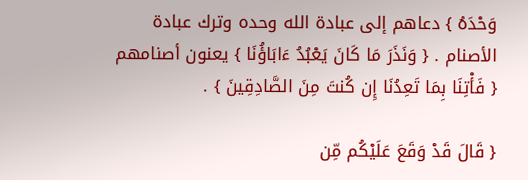وَحْدَهُ } دعاهم إلى عبادة الله وحده وترك عبادة الأصنام . { وَنَذَرَ مَا كَانَ يَعْبُدُ ءَابَاؤُنَا } يعنون أصنامهم { فَأْتِنَا بِمَا تَعِدُنَا إِن كُنتَ مِنَ الصَّادِقِينَ } .

{ قَالَ قَدْ وَقَعَ عَلَيْكُم مِّن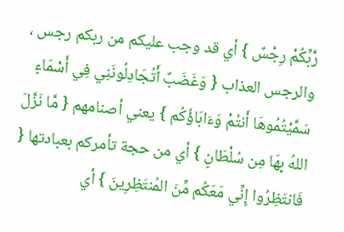رَّبِّكُمْ رِجْسٌ } أي قد وجب عليكم من ربكم رجس ، والرجس العذاب { وَغَضَبٌ أَتُجَادِلُونَنِي فِي أَسْمَاءٍ سَمَّيْتُمُوهَا أَنتُمْ وَءَابَاؤُكُم } يعني أصنامهم { مَّا نَزَّلَ اللهُ بِهَا مِن سُلْطَانٍ } أي من حجة تأمركم بعبادتها { فَانتَظِرُوا إِنِّي مَعَكُم مِّنَ المُنتَظِرِينَ } أي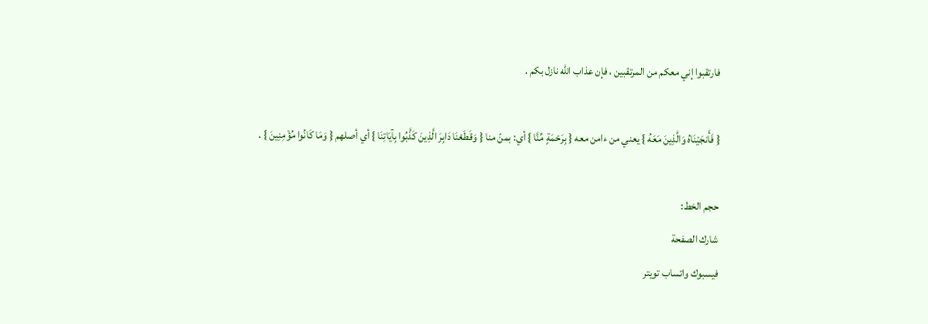فارتقبوا إني معكم من المرتقبين ، فإن عذاب الله نازل بكم .

{ فَأَنجَيْنَاهُ وَالَّذِينَ مَعَهُ } يعني من ءامن معه { بِرَحْمَةٍ مِّنَّا } أي: بمنّ منا { وَقَطَعْنَا دَابِرَ الَّذِينَ كَذَّبُوا بِآيَاتِنَا } أي أصلهم { وَمَا كَانُوا مُؤْمِنِينَ } .

حجم الخط:
شارك الصفحة
فيسبوك واتساب تويتر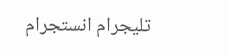تليجرام انستجرام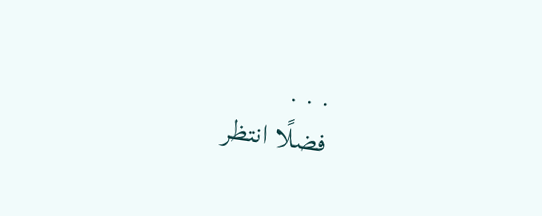. . .
فضلًا انتظر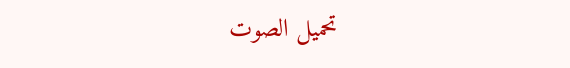تحميل الصوت